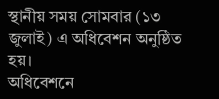স্থানীয় সময় সোমবার (১৩ জুলাই) এ অধিবেশন অনুষ্ঠিত হয়।
অধিবেশনে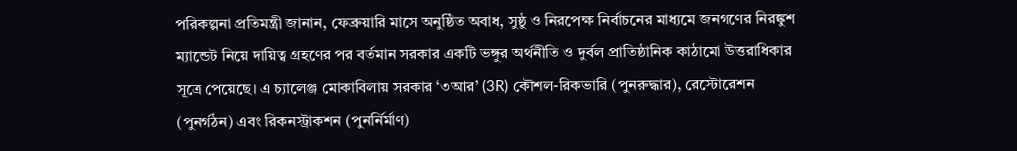পরিকল্পনা প্রতিমন্ত্রী জানান, ফেব্রুয়ারি মাসে অনুষ্ঠিত অবাধ, সুষ্ঠু ও নিরপেক্ষ নির্বাচনের মাধ্যমে জনগণের নিরঙ্কুশ ম্যান্ডেট নিয়ে দায়িত্ব গ্রহণের পর বর্তমান সরকার একটি ভঙ্গুর অর্থনীতি ও দুর্বল প্রাতিষ্ঠানিক কাঠামো উত্তরাধিকার সূত্রে পেয়েছে। এ চ্যালেঞ্জ মোকাবিলায় সরকার ‘৩আর’ (3R) কৌশল-রিকভারি (পুনরুদ্ধার), রেস্টোরেশন (পুনর্গঠন) এবং রিকনস্ট্রাকশন (পুনর্নির্মাণ)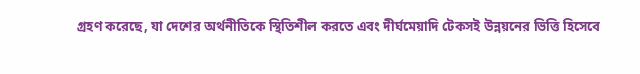গ্রহণ করেছে, যা দেশের অর্থনীতিকে স্থিতিশীল করতে এবং দীর্ঘমেয়াদি টেকসই উন্নয়নের ভিত্তি হিসেবে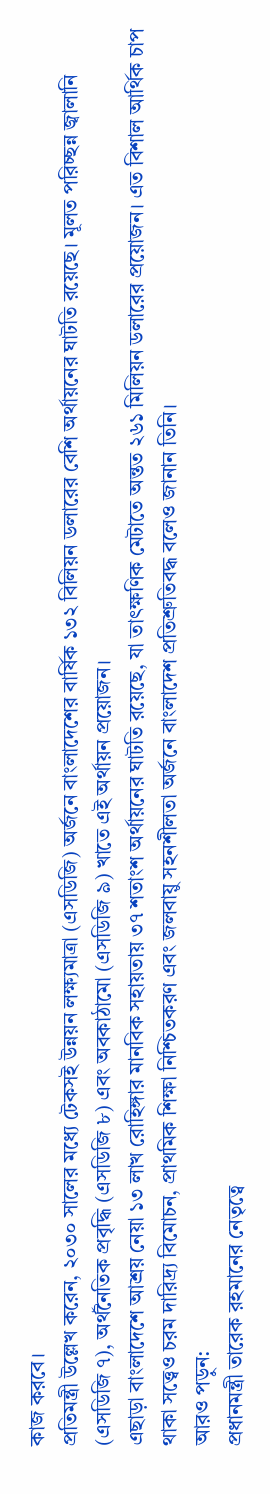কাজ করবে।
প্রতিমন্ত্রী উল্লেখ করেন, ২০৩০ সালের মধ্যে টেকসই উন্নয়ন লক্ষ্যমাত্রা (এসডিজি) অর্জনে বাংলাদেশের বার্ষিক ১৩২ বিলিয়ন ডলারের বেশি অর্থায়নের ঘাটতি রয়েছে। মূলত পরিচ্ছন্ন জ্বালানি (এসডিজি ৭), অর্থনৈতিক প্রবৃদ্ধি (এসডিজি ৮) এবং অবকাঠামো (এসডিজি ৯) খাতে এই অর্থায়ন প্রয়োজন।
এছাড়া বাংলাদেশে আশ্রয় নেয়া ১৩ লাখ রোহিঙ্গার মানবিক সহায়তায় ৩৭ শতাংশ অর্থায়নের ঘাটতি রয়েছে, যা তাৎক্ষণিক মেটাতে অন্তত ২৬১ মিলিয়ন ডলারের প্রয়োজন। এত বিশাল আর্থিক চাপ থাকা সত্ত্বেও চরম দারিদ্র্য বিমোচন, প্রাথমিক শিক্ষা নিশ্চিতকরণ এবং জলবায়ু সহনশীলতা অর্জনে বাংলাদেশ প্রতিশ্রুতিবদ্ধ বলেও জানান তিনি।
আরও পড়ুন:
প্রধানমন্ত্রী তারেক রহমানের নেতৃত্বে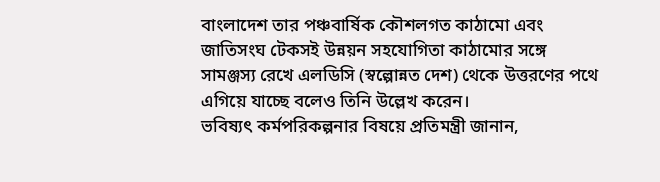বাংলাদেশ তার পঞ্চবার্ষিক কৌশলগত কাঠামো এবং জাতিসংঘ টেকসই উন্নয়ন সহযোগিতা কাঠামোর সঙ্গে সামঞ্জস্য রেখে এলডিসি (স্বল্পোন্নত দেশ) থেকে উত্তরণের পথে এগিয়ে যাচ্ছে বলেও তিনি উল্লেখ করেন।
ভবিষ্যৎ কর্মপরিকল্পনার বিষয়ে প্রতিমন্ত্রী জানান,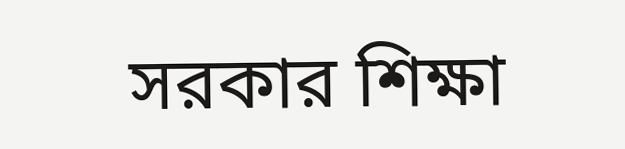সরকার শিক্ষা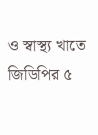ও স্বাস্থ্য খাতে জিডিপির ৫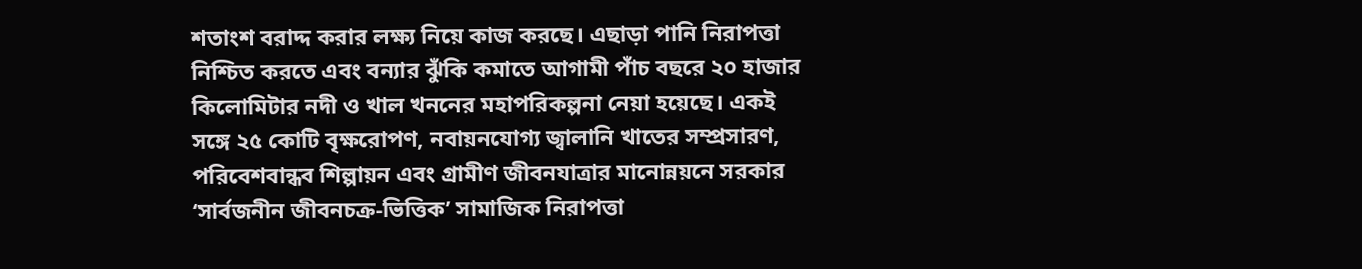শতাংশ বরাদ্দ করার লক্ষ্য নিয়ে কাজ করছে। এছাড়া পানি নিরাপত্তা নিশ্চিত করতে এবং বন্যার ঝুঁকি কমাতে আগামী পাঁচ বছরে ২০ হাজার কিলোমিটার নদী ও খাল খননের মহাপরিকল্পনা নেয়া হয়েছে। একই সঙ্গে ২৫ কোটি বৃক্ষরোপণ, নবায়নযোগ্য জ্বালানি খাতের সম্প্রসারণ, পরিবেশবান্ধব শিল্পায়ন এবং গ্রামীণ জীবনযাত্রার মানোন্নয়নে সরকার ‘সার্বজনীন জীবনচক্র-ভিত্তিক’ সামাজিক নিরাপত্তা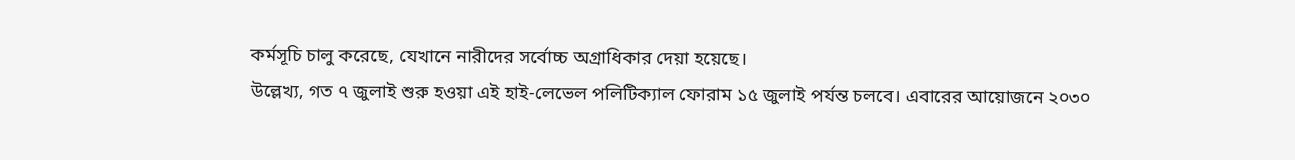কর্মসূচি চালু করেছে, যেখানে নারীদের সর্বোচ্চ অগ্রাধিকার দেয়া হয়েছে।
উল্লেখ্য, গত ৭ জুলাই শুরু হওয়া এই হাই-লেভেল পলিটিক্যাল ফোরাম ১৫ জুলাই পর্যন্ত চলবে। এবারের আয়োজনে ২০৩০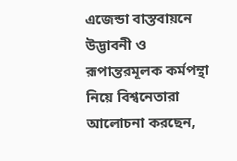এজেন্ডা বাস্তবায়নে উদ্ভাবনী ও রূপান্তরমূলক কর্মপন্থা নিয়ে বিশ্বনেতারা আলোচনা করছেন,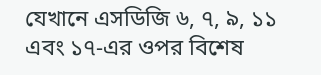যেখানে এসডিজি ৬, ৭, ৯, ১১ এবং ১৭-এর ওপর বিশেষ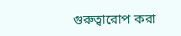গুরুত্বারোপ করা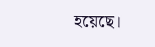হয়েছে।